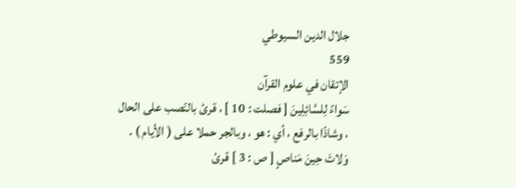جلال الدين السيوطي
559
الإتقان في علوم القرآن
سَواءً لِلسَّائِلِينَ [ فصلت : 10 ] ، قرئ بالنّصب على الحال ، وشاذّا بالرفع ، أي : هو ، وبالجر حملا على ( الأيام ) . وَلاتَ حِينَ مَناصٍ [ ص : 3 ] قرئ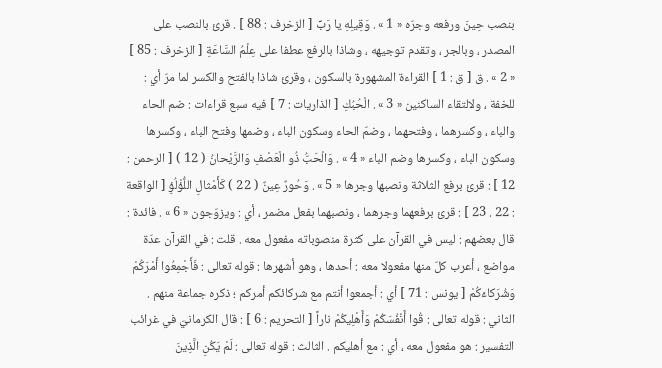بنصب حِينَ ورفعه وجرّه « 1 » . وَقِيلِهِ يا رَبِّ [ الزخرف : 88 ] . قرئ بالنصب على المصدر ، وبالجر ، وتقدم توجيهه ، وشاذا بالرفع عطفا على عِلْمُ السَّاعَةِ [ الزخرف : 85 ] « 2 » . ق [ ق : 1 ] القراءة المشهورة بالسكون ، وقرئ شاذا بالفتح والكسر لما مرّ أي : للخفة ، ولالتقاء الساكنين « 3 » . الْحُبُكِ [ الذاريات : 7 ] فيه سبع قراءات : ضم الحاء والباء ، وكسرهما ، وفتحهما ، وضمّ الحاء وسكون الباء ، وضمها وفتح الباء ، وكسرها وسكون الباء ، وكسرها وضم الباء « 4 » . وَالْحَبُّ ذُو الْعَصْفِ وَالرَّيْحانُ ( 12 ) [ الرحمن : 12 ] : قرئ برفع الثلاثة ونصبها وجرها « 5 » . وَحُورٌ عِينٌ ( 22 ) كَأَمْثالِ اللُّؤْلُؤِ [ الواقعة : 22 . 23 ] : قرئ برفعهما وجرهما ، ونصبهما بفعل مضمر ، أي : ويزوّجون « 6 » . فائدة : قال بعضهم : ليس في القرآن على كثرة منصوباته مفعول معه . قلت : في القرآن عدّة مواضع ، أعرب كلّ منها مفعولا معه : أحدها ، وهو أشهرها : قوله تعالى : فَأَجْمِعُوا أَمْرَكُمْ وَشُرَكاءَكُمْ [ يونس : 71 ] أي : أجمعوا أنتم مع شركائكم أمركم ؛ ذكره جماعة منهم . الثاني : قوله تعالى : قُوا أَنْفُسَكُمْ وَأَهْلِيكُمْ ناراً [ التحريم : 6 ] : قال الكرمانيّ في غرائب التفسير : هو مفعول معه ، أي : مع أهليكم . الثالث : قوله تعالى : لَمْ يَكُنِ الَّذِينَ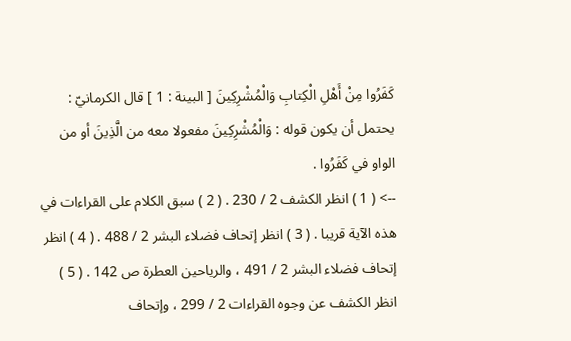كَفَرُوا مِنْ أَهْلِ الْكِتابِ وَالْمُشْرِكِينَ [ البينة : 1 ] قال الكرمانيّ : يحتمل أن يكون قوله : وَالْمُشْرِكِينَ مفعولا معه من الَّذِينَ أو من الواو في كَفَرُوا .
--> ( 1 ) انظر الكشف 2 / 230 . ( 2 ) سبق الكلام على القراءات في هذه الآية قريبا . ( 3 ) انظر إتحاف فضلاء البشر 2 / 488 . ( 4 ) انظر إتحاف فضلاء البشر 2 / 491 ، والرياحين العطرة ص 142 . ( 5 ) انظر الكشف عن وجوه القراءات 2 / 299 ، وإتحاف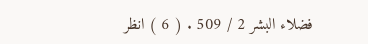فضلاء البشر 2 / 509 . ( 6 ) انظر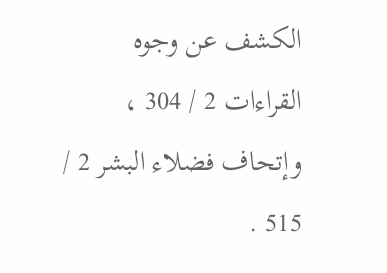الكشف عن وجوه القراءات 2 / 304 ، وإتحاف فضلاء البشر 2 / 515 .